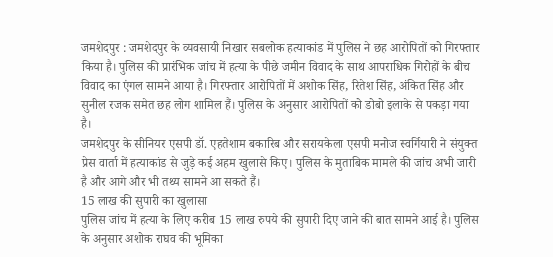जमशेदपुर : जमशेदपुर के व्यवसायी निखार सबलोक हत्याकांड में पुलिस ने छह आरोपितों को गिरफ्तार किया है। पुलिस की प्रारंभिक जांच में हत्या के पीछे जमीन विवाद के साथ आपराधिक गिरोहों के बीच विवाद का एंगल सामने आया है। गिरफ्तार आरोपितों में अशोक सिंह, रितेश सिंह, अंकित सिंह और सुनील रजक समेत छह लोग शामिल हैं। पुलिस के अनुसार आरोपितों को डोबो इलाके से पकड़ा गया है।
जमशेदपुर के सीनियर एसपी डॉ. एहतेशाम बकारिब और सरायकेला एसपी मनोज स्वर्गियारी ने संयुक्त प्रेस वार्ता में हत्याकांड से जुड़े कई अहम खुलासे किए। पुलिस के मुताबिक मामले की जांच अभी जारी है और आगे और भी तथ्य सामने आ सकते हैं।
15 लाख की सुपारी का खुलासा
पुलिस जांच में हत्या के लिए करीब 15 लाख रुपये की सुपारी दिए जाने की बात सामने आई है। पुलिस के अनुसार अशोक राघव की भूमिका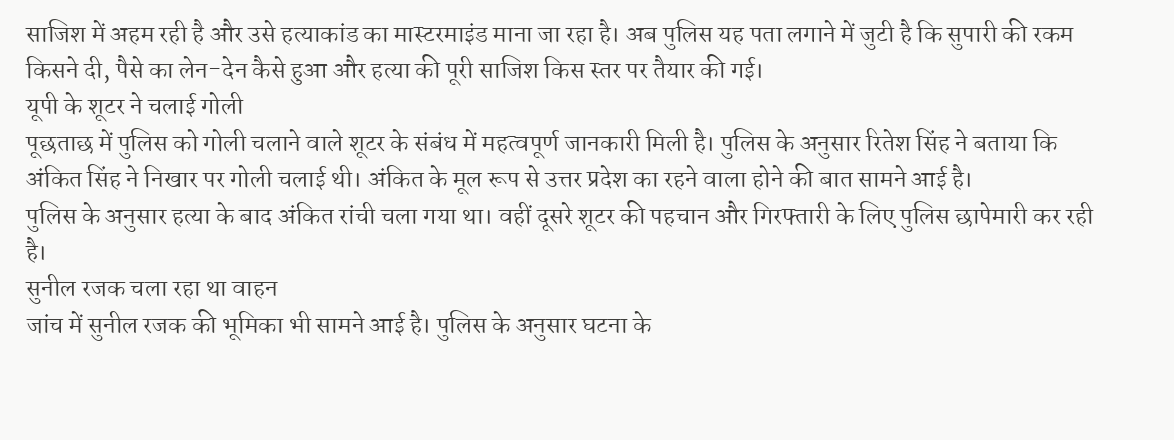साजिश में अहम रही है और उसे हत्याकांड का मास्टरमाइंड माना जा रहा है। अब पुलिस यह पता लगाने में जुटी है कि सुपारी की रकम किसने दी, पैसे का लेन-देन कैसे हुआ और हत्या की पूरी साजिश किस स्तर पर तैयार की गई।
यूपी के शूटर ने चलाई गोली
पूछताछ में पुलिस को गोली चलाने वाले शूटर के संबंध में महत्वपूर्ण जानकारी मिली है। पुलिस के अनुसार रितेश सिंह ने बताया कि अंकित सिंह ने निखार पर गोली चलाई थी। अंकित के मूल रूप से उत्तर प्रदेश का रहने वाला होने की बात सामने आई है।
पुलिस के अनुसार हत्या के बाद अंकित रांची चला गया था। वहीं दूसरे शूटर की पहचान और गिरफ्तारी के लिए पुलिस छापेमारी कर रही है।
सुनील रजक चला रहा था वाहन
जांच में सुनील रजक की भूमिका भी सामने आई है। पुलिस के अनुसार घटना के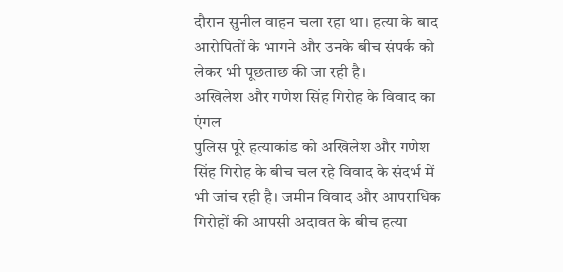दौरान सुनील वाहन चला रहा था। हत्या के बाद आरोपितों के भागने और उनके बीच संपर्क को लेकर भी पूछताछ की जा रही है।
अखिलेश और गणेश सिंह गिरोह के विवाद का एंगल
पुलिस पूरे हत्याकांड को अखिलेश और गणेश सिंह गिरोह के बीच चल रहे विवाद के संदर्भ में भी जांच रही है। जमीन विवाद और आपराधिक गिरोहों की आपसी अदावत के बीच हत्या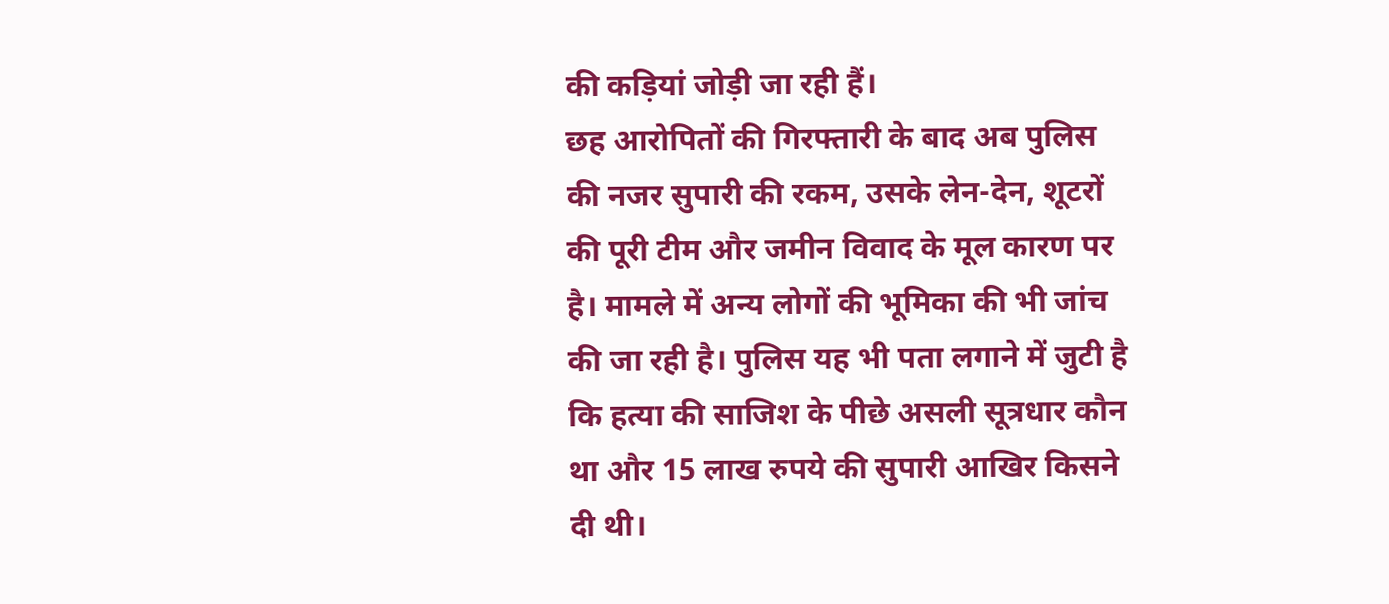की कड़ियां जोड़ी जा रही हैं।
छह आरोपितों की गिरफ्तारी के बाद अब पुलिस की नजर सुपारी की रकम, उसके लेन-देन, शूटरों की पूरी टीम और जमीन विवाद के मूल कारण पर है। मामले में अन्य लोगों की भूमिका की भी जांच की जा रही है। पुलिस यह भी पता लगाने में जुटी है कि हत्या की साजिश के पीछे असली सूत्रधार कौन था और 15 लाख रुपये की सुपारी आखिर किसने दी थी।